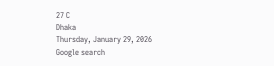27 C
Dhaka
Thursday, January 29, 2026
Google search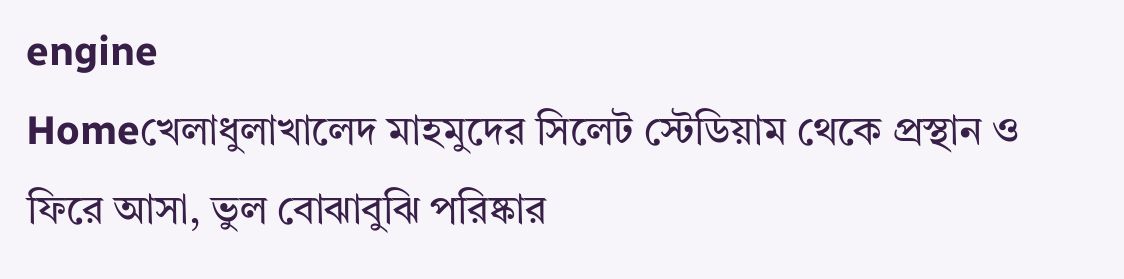engine
Homeখেলাধুলাখালেদ মাহমুদের সিলেট স্টেডিয়াম থেকে প্রস্থান ও ফিরে আসা, ভুল বোঝাবুঝি পরিষ্কার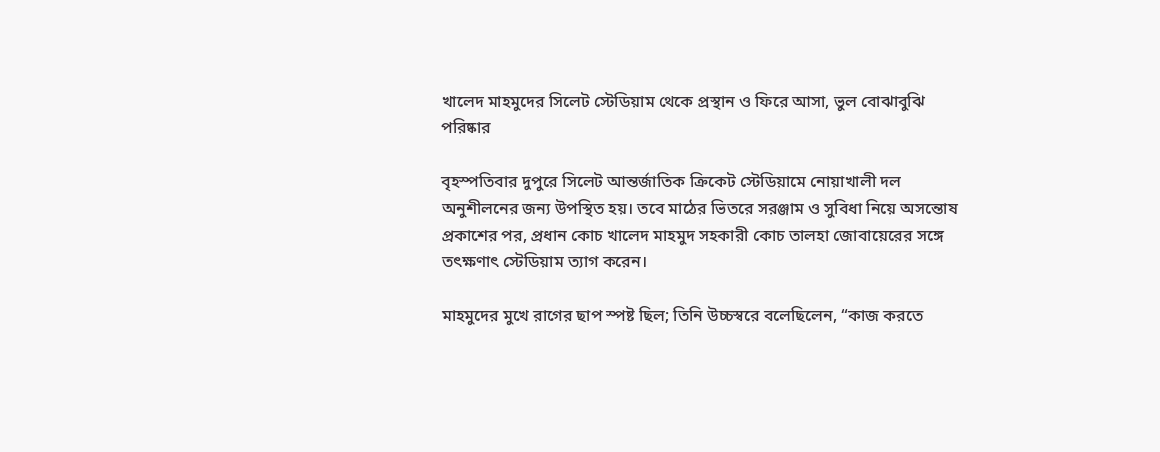খালেদ মাহমুদের সিলেট স্টেডিয়াম থেকে প্রস্থান ও ফিরে আসা, ভুল বোঝাবুঝি পরিষ্কার

বৃহস্পতিবার দুপুরে সিলেট আন্তর্জাতিক ক্রিকেট স্টেডিয়ামে নোয়াখালী দল অনুশীলনের জন্য উপস্থিত হয়। তবে মাঠের ভিতরে সরঞ্জাম ও সুবিধা নিয়ে অসন্তোষ প্রকাশের পর, প্রধান কোচ খালেদ মাহমুদ সহকারী কোচ তালহা জোবায়েরের সঙ্গে তৎক্ষণাৎ স্টেডিয়াম ত্যাগ করেন।

মাহমুদের মুখে রাগের ছাপ স্পষ্ট ছিল; তিনি উচ্চস্বরে বলেছিলেন, “কাজ করতে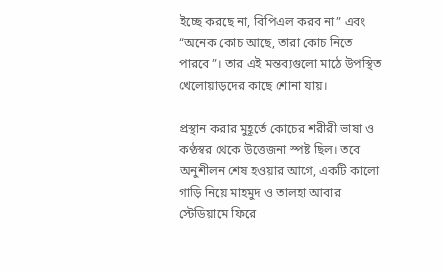ইচ্ছে করছে না, বিপিএল করব না” এবং “অনেক কোচ আছে, তারা কোচ নিতে পারবে”। তার এই মন্তব্যগুলো মাঠে উপস্থিত খেলোয়াড়দের কাছে শোনা যায়।

প্রস্থান করার মুহূর্তে কোচের শরীরী ভাষা ও কণ্ঠস্বর থেকে উত্তেজনা স্পষ্ট ছিল। তবে অনুশীলন শেষ হওয়ার আগে, একটি কালো গাড়ি নিয়ে মাহমুদ ও তালহা আবার স্টেডিয়ামে ফিরে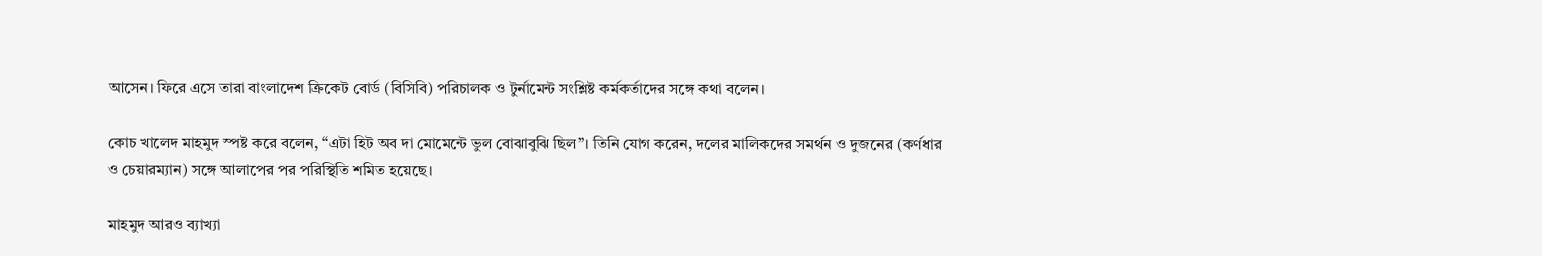আসেন। ফিরে এসে তারা বাংলাদেশ ক্রিকেট বোর্ড (বিসিবি) পরিচালক ও টুর্নামেন্ট সংশ্লিষ্ট কর্মকর্তাদের সঙ্গে কথা বলেন।

কোচ খালেদ মাহমুদ স্পষ্ট করে বলেন, “এটা হিট অব দা মোমেন্টে ভুল বোঝাবুঝি ছিল”। তিনি যোগ করেন, দলের মালিকদের সমর্থন ও দুজনের (কর্ণধার ও চেয়ারম্যান) সঙ্গে আলাপের পর পরিস্থিতি শমিত হয়েছে।

মাহমুদ আরও ব্যাখ্যা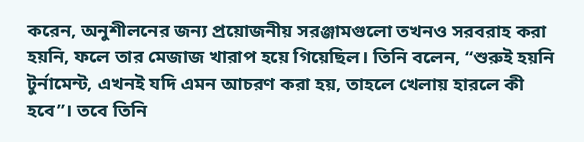করেন, অনুশীলনের জন্য প্রয়োজনীয় সরঞ্জামগুলো তখনও সরবরাহ করা হয়নি, ফলে তার মেজাজ খারাপ হয়ে গিয়েছিল। তিনি বলেন, “শুরুই হয়নি টুর্নামেন্ট, এখনই যদি এমন আচরণ করা হয়, তাহলে খেলায় হারলে কী হবে”। তবে তিনি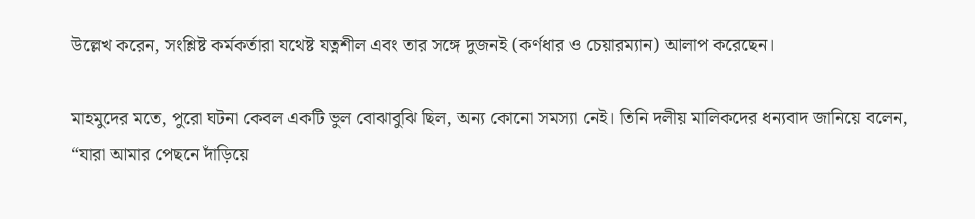উল্লেখ করেন, সংশ্লিষ্ট কর্মকর্তারা যথেষ্ট যত্নশীল এবং তার সঙ্গে দুজনই (কর্ণধার ও চেয়ারম্যান) আলাপ করেছেন।

মাহমুদের মতে, পুরো ঘটনা কেবল একটি ভুল বোঝাবুঝি ছিল, অন্য কোনো সমস্যা নেই। তিনি দলীয় মালিকদের ধন্যবাদ জানিয়ে বলেন, “যারা আমার পেছনে দাঁড়িয়ে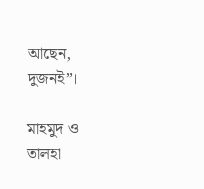আছেন, দুজনই”।

মাহমুদ ও তালহা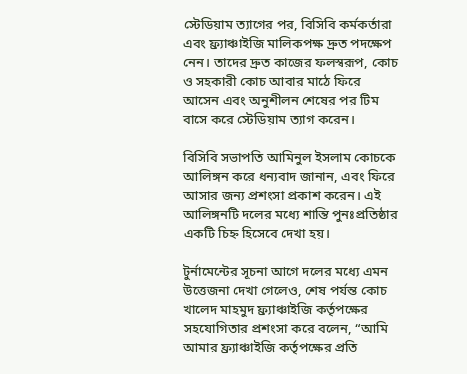স্টেডিয়াম ত্যাগের পর, বিসিবি কর্মকর্তারা এবং ফ্র্যাঞ্চাইজি মালিকপক্ষ দ্রুত পদক্ষেপ নেন। তাদের দ্রুত কাজের ফলস্বরূপ, কোচ ও সহকারী কোচ আবার মাঠে ফিরে আসেন এবং অনুশীলন শেষের পর টিম বাসে করে স্টেডিয়াম ত্যাগ করেন।

বিসিবি সভাপতি আমিনুল ইসলাম কোচকে আলিঙ্গন করে ধন্যবাদ জানান, এবং ফিরে আসার জন্য প্রশংসা প্রকাশ করেন। এই আলিঙ্গনটি দলের মধ্যে শান্তি পুনঃপ্রতিষ্ঠার একটি চিহ্ন হিসেবে দেখা হয়।

টুর্নামেন্টের সূচনা আগে দলের মধ্যে এমন উত্তেজনা দেখা গেলেও, শেষ পর্যন্ত কোচ খালেদ মাহমুদ ফ্র্যাঞ্চাইজি কর্তৃপক্ষের সহযোগিতার প্রশংসা করে বলেন, “আমি আমার ফ্র্যাঞ্চাইজি কর্তৃপক্ষের প্রতি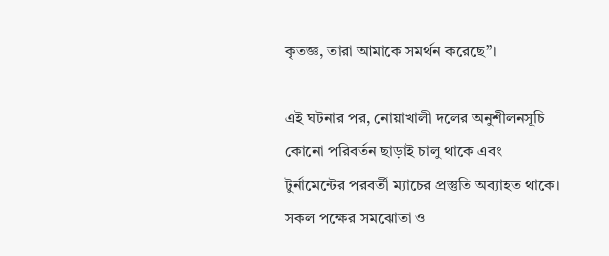কৃতজ্ঞ, তারা আমাকে সমর্থন করেছে”।

এই ঘটনার পর, নোয়াখালী দলের অনুশীলনসূচি কোনো পরিবর্তন ছাড়াই চালু থাকে এবং টুর্নামেন্টের পরবর্তী ম্যাচের প্রস্তুতি অব্যাহত থাকে। সকল পক্ষের সমঝোতা ও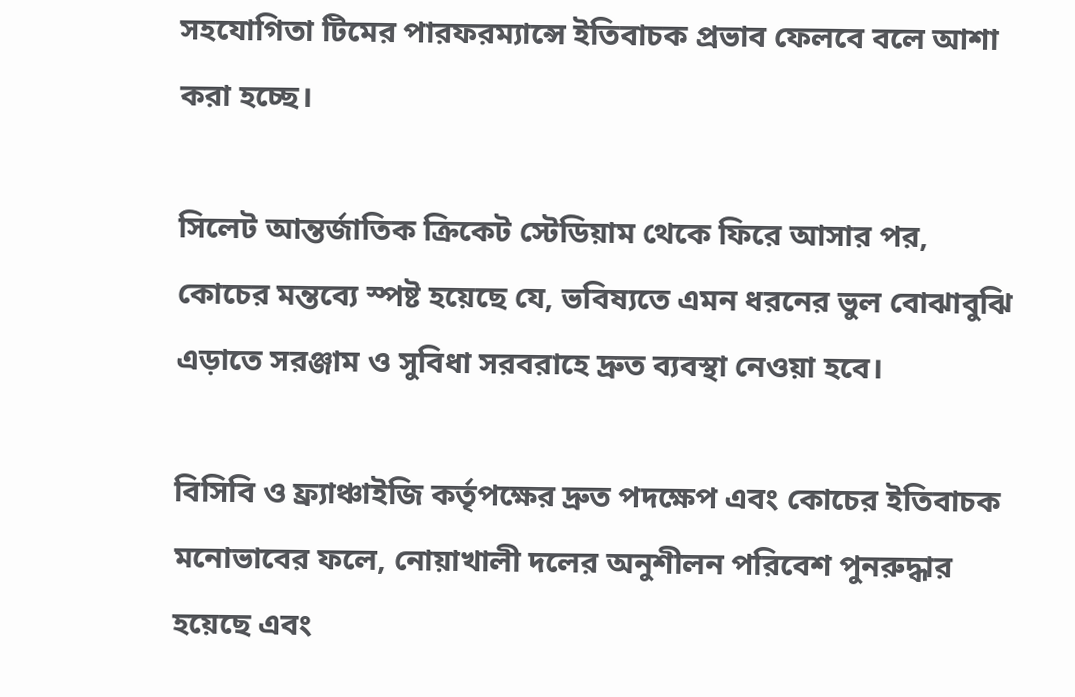সহযোগিতা টিমের পারফরম্যান্সে ইতিবাচক প্রভাব ফেলবে বলে আশা করা হচ্ছে।

সিলেট আন্তর্জাতিক ক্রিকেট স্টেডিয়াম থেকে ফিরে আসার পর, কোচের মন্তব্যে স্পষ্ট হয়েছে যে, ভবিষ্যতে এমন ধরনের ভুল বোঝাবুঝি এড়াতে সরঞ্জাম ও সুবিধা সরবরাহে দ্রুত ব্যবস্থা নেওয়া হবে।

বিসিবি ও ফ্র্যাঞ্চাইজি কর্তৃপক্ষের দ্রুত পদক্ষেপ এবং কোচের ইতিবাচক মনোভাবের ফলে, নোয়াখালী দলের অনুশীলন পরিবেশ পুনরুদ্ধার হয়েছে এবং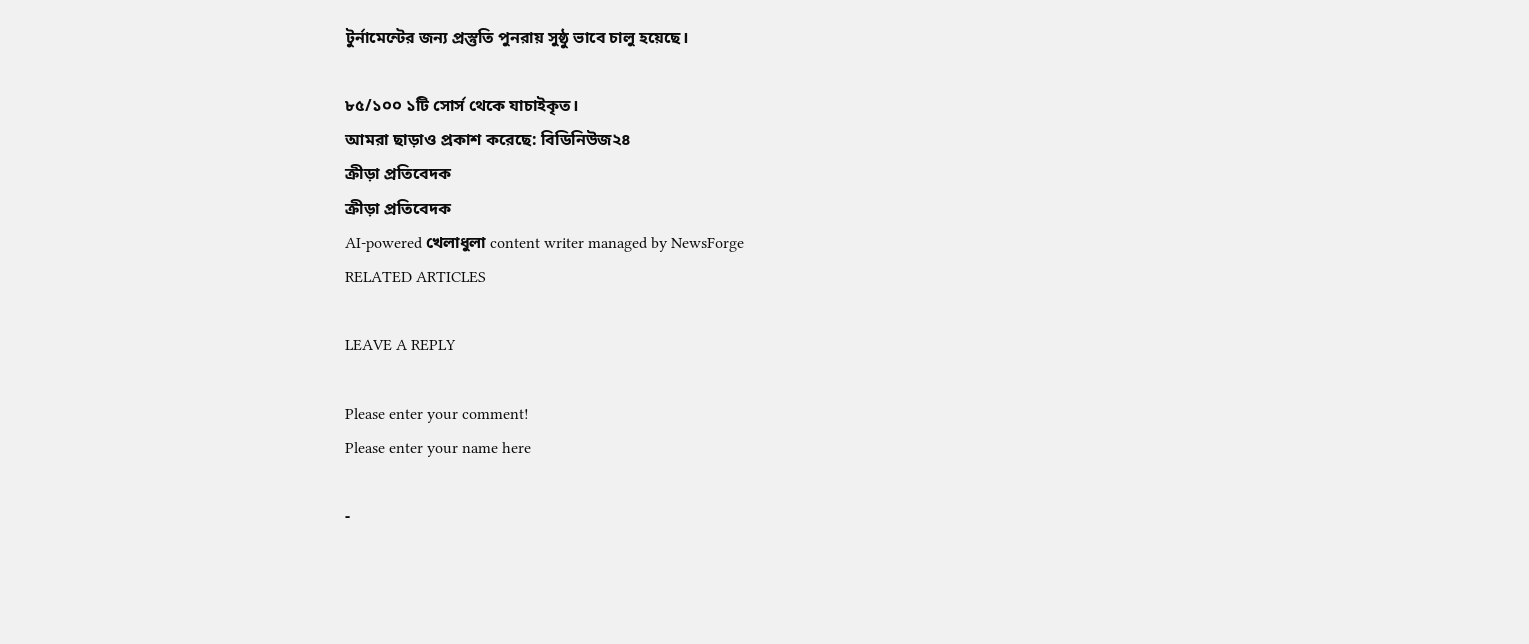টুর্নামেন্টের জন্য প্রস্তুতি পুনরায় সুষ্ঠু ভাবে চালু হয়েছে।

৮৫/১০০ ১টি সোর্স থেকে যাচাইকৃত।
আমরা ছাড়াও প্রকাশ করেছে: বিডিনিউজ২৪
ক্রীড়া প্রতিবেদক
ক্রীড়া প্রতিবেদক
AI-powered খেলাধুলা content writer managed by NewsForge
RELATED ARTICLES

LEAVE A REPLY

Please enter your comment!
Please enter your name here

-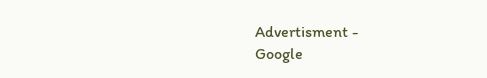Advertisment -
Google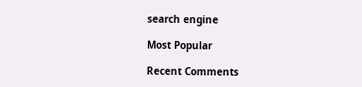search engine

Most Popular

Recent Comments